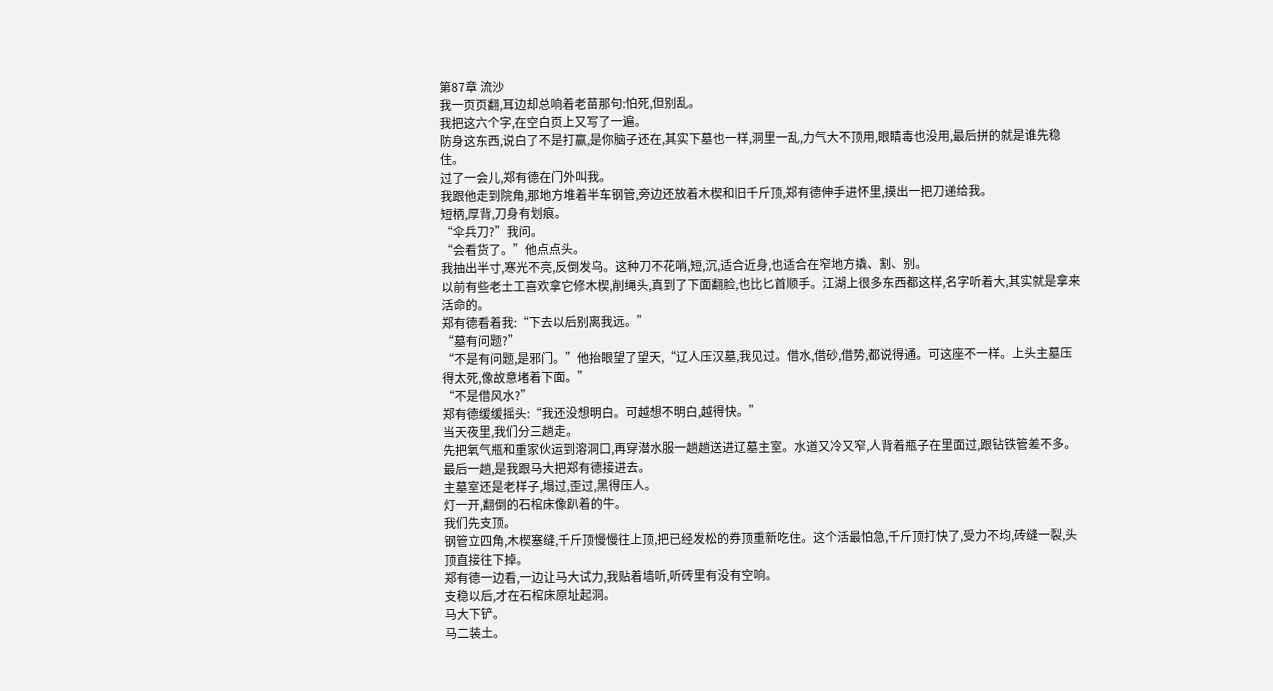第87章 流沙
我一页页翻,耳边却总响着老苗那句:怕死,但别乱。
我把这六个字,在空白页上又写了一遍。
防身这东西,说白了不是打赢,是你脑子还在,其实下墓也一样,洞里一乱,力气大不顶用,眼睛毒也没用,最后拼的就是谁先稳住。
过了一会儿,郑有德在门外叫我。
我跟他走到院角,那地方堆着半车钢管,旁边还放着木楔和旧千斤顶,郑有德伸手进怀里,摸出一把刀递给我。
短柄,厚背,刀身有划痕。
“伞兵刀?”我问。
“会看货了。”他点点头。
我抽出半寸,寒光不亮,反倒发乌。这种刀不花哨,短,沉,适合近身,也适合在窄地方撬、割、别。
以前有些老土工喜欢拿它修木楔,削绳头,真到了下面翻脸,也比匕首顺手。江湖上很多东西都这样,名字听着大,其实就是拿来活命的。
郑有德看着我:“下去以后别离我远。”
“墓有问题?”
“不是有问题,是邪门。”他抬眼望了望天,“辽人压汉墓,我见过。借水,借砂,借势,都说得通。可这座不一样。上头主墓压得太死,像故意堵着下面。”
“不是借风水?”
郑有德缓缓摇头:“我还没想明白。可越想不明白,越得快。”
当天夜里,我们分三趟走。
先把氧气瓶和重家伙运到溶洞口,再穿潜水服一趟趟送进辽墓主室。水道又冷又窄,人背着瓶子在里面过,跟钻铁管差不多。最后一趟,是我跟马大把郑有德接进去。
主墓室还是老样子,塌过,歪过,黑得压人。
灯一开,翻倒的石棺床像趴着的牛。
我们先支顶。
钢管立四角,木楔塞缝,千斤顶慢慢往上顶,把已经发松的券顶重新吃住。这个活最怕急,千斤顶打快了,受力不均,砖缝一裂,头顶直接往下掉。
郑有德一边看,一边让马大试力,我贴着墙听,听砖里有没有空响。
支稳以后,才在石棺床原址起洞。
马大下铲。
马二装土。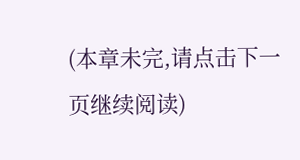(本章未完,请点击下一页继续阅读)